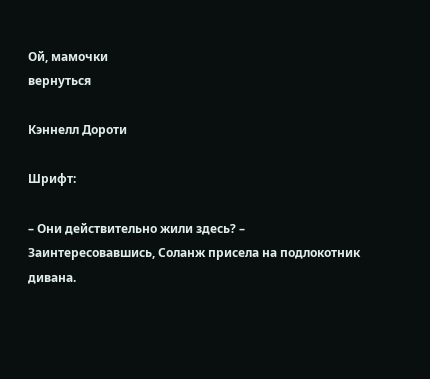Ой, мамочки
вернуться

Кэннелл Дороти

Шрифт:

– Они действительно жили здесь? – Заинтересовавшись, Соланж присела на подлокотник дивана.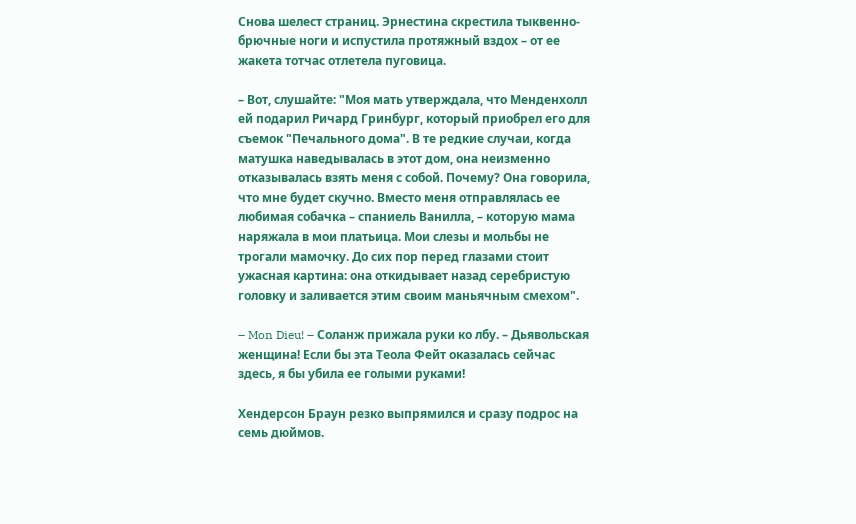Снова шелест страниц. Эрнестина скрестила тыквенно-брючные ноги и испустила протяжный вздох – от ее жакета тотчас отлетела пуговица.

– Вот, слушайте: "Моя мать утверждала, что Менденхолл ей подарил Ричард Гринбург, который приобрел его для съемок "Печального дома". В те редкие случаи, когда матушка наведывалась в этот дом, она неизменно отказывалась взять меня с собой. Почему? Она говорила, что мне будет скучно. Вместо меня отправлялась ее любимая собачка – спаниель Ванилла, – которую мама наряжала в мои платьица. Мои слезы и мольбы не трогали мамочку. До сих пор перед глазами стоит ужасная картина: она откидывает назад серебристую головку и заливается этим своим маньячным смехом".

– Mon Dieu! – Соланж прижала руки ко лбу. – Дьявольская женщина! Если бы эта Теола Фейт оказалась сейчас здесь, я бы убила ее голыми руками!

Хендерсон Браун резко выпрямился и сразу подрос на семь дюймов.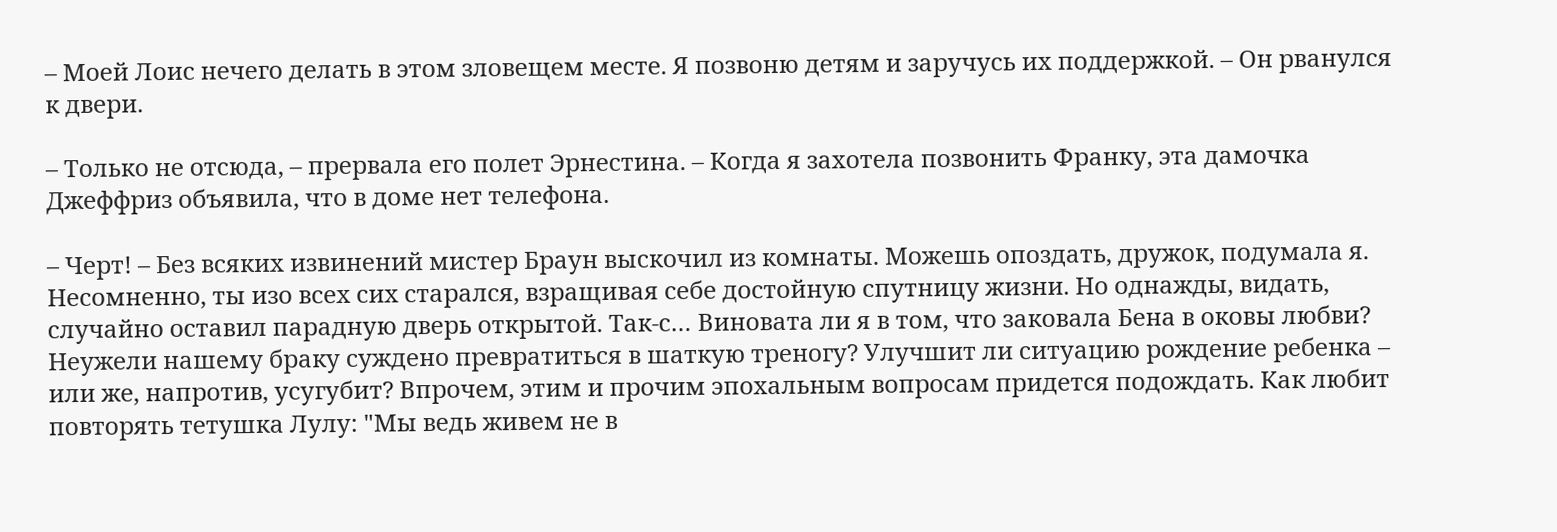– Моей Лоис нечего делать в этом зловещем месте. Я позвоню детям и заручусь их поддержкой. – Он рванулся к двери.

– Только не отсюда, – прервала его полет Эрнестина. – Когда я захотела позвонить Франку, эта дамочка Джеффриз объявила, что в доме нет телефона.

– Черт! – Без всяких извинений мистер Браун выскочил из комнаты. Можешь опоздать, дружок, подумала я. Несомненно, ты изо всех сих старался, взращивая себе достойную спутницу жизни. Но однажды, видать, случайно оставил парадную дверь открытой. Так-с… Виновата ли я в том, что заковала Бена в оковы любви? Неужели нашему браку суждено превратиться в шаткую треногу? Улучшит ли ситуацию рождение ребенка – или же, напротив, усугубит? Впрочем, этим и прочим эпохальным вопросам придется подождать. Как любит повторять тетушка Лулу: "Мы ведь живем не в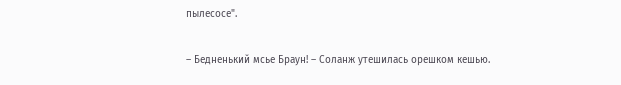пылесосе".

– Бедненький мсье Браун! – Соланж утешилась орешком кешью.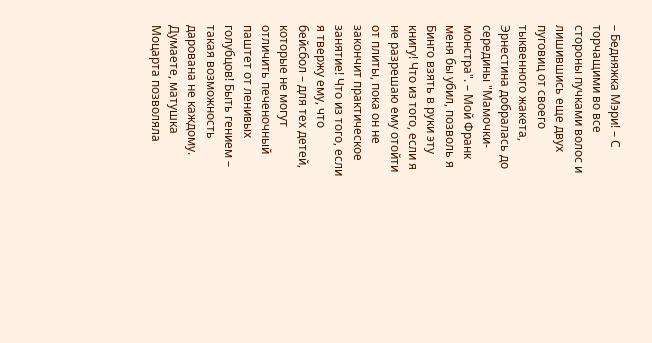– Бедняжка Мэри! – С торчащими во все стороны пучками волос и лишившись еще двух пуговиц от своего тыквенного жакета, Эрнестина добралась до середины "Мамочки-монстра". – Мой Франк меня бы убил, позволь я Бинго взять в руки эту книгу! Что из того, если я не разрешаю ему отойти от плиты, пока он не закончит практическое занятие! Что из того, если я твержу ему, что бейсбол – для тех детей, которые не могут отличить печеночный паштет от ленивых голубцов! Быть гением – такая возможность дарована не каждому. Думаете, матушка Моцарта позволяла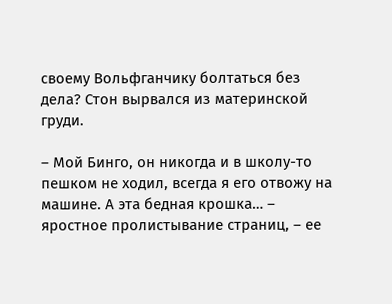своему Вольфганчику болтаться без дела? Стон вырвался из материнской груди.

– Мой Бинго, он никогда и в школу-то пешком не ходил, всегда я его отвожу на машине. А эта бедная крошка… – яростное пролистывание страниц, – ее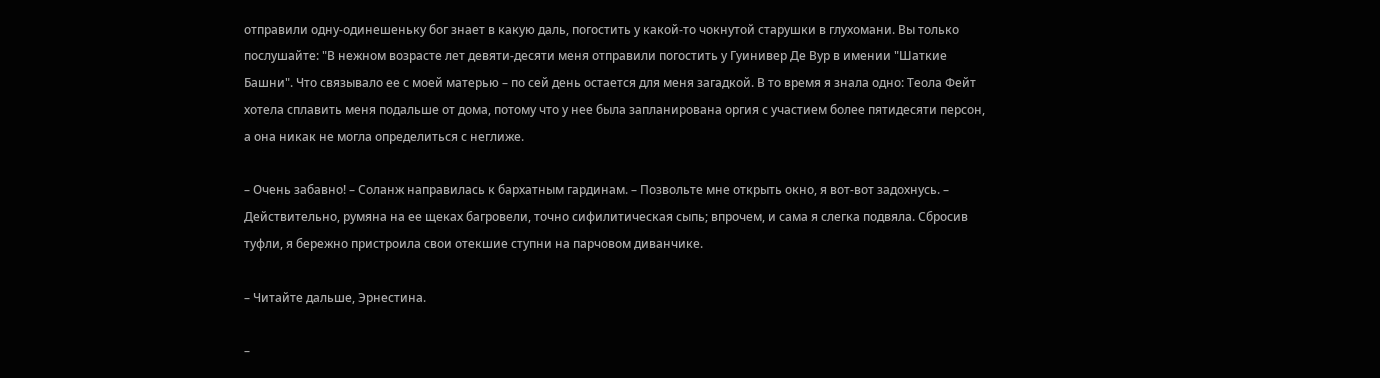отправили одну-одинешеньку бог знает в какую даль, погостить у какой-то чокнутой старушки в глухомани. Вы только послушайте: "В нежном возрасте лет девяти-десяти меня отправили погостить у Гуинивер Де Вур в имении "Шаткие Башни". Что связывало ее с моей матерью – по сей день остается для меня загадкой. В то время я знала одно: Теола Фейт хотела сплавить меня подальше от дома, потому что у нее была запланирована оргия с участием более пятидесяти персон, а она никак не могла определиться с неглиже.

– Очень забавно! – Соланж направилась к бархатным гардинам. – Позвольте мне открыть окно, я вот-вот задохнусь. – Действительно, румяна на ее щеках багровели, точно сифилитическая сыпь; впрочем, и сама я слегка подвяла. Сбросив туфли, я бережно пристроила свои отекшие ступни на парчовом диванчике.

– Читайте дальше, Эрнестина.

–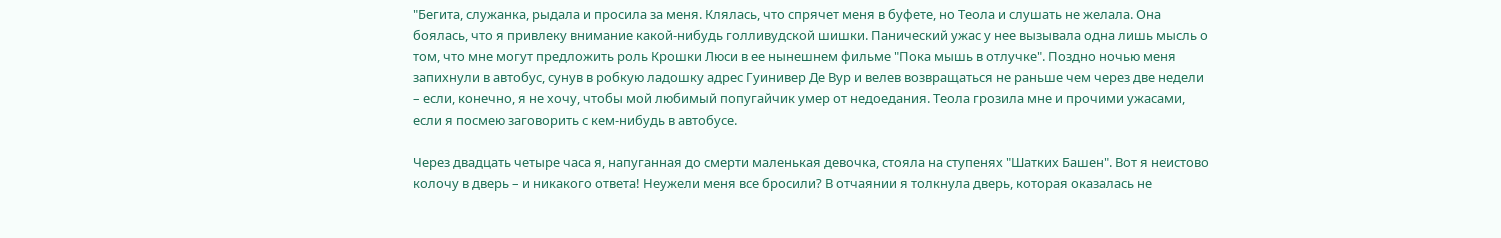"Бегита, служанка, рыдала и просила за меня. Клялась, что спрячет меня в буфете, но Теола и слушать не желала. Она боялась, что я привлеку внимание какой-нибудь голливудской шишки. Панический ужас у нее вызывала одна лишь мысль о том, что мне могут предложить роль Крошки Люси в ее нынешнем фильме "Пока мышь в отлучке". Поздно ночью меня запихнули в автобус, сунув в робкую ладошку адрес Гуинивер Де Вур и велев возвращаться не раньше чем через две недели – если, конечно, я не хочу, чтобы мой любимый попугайчик умер от недоедания. Теола грозила мне и прочими ужасами, если я посмею заговорить с кем-нибудь в автобусе.

Через двадцать четыре часа я, напуганная до смерти маленькая девочка, стояла на ступенях "Шатких Башен". Вот я неистово колочу в дверь – и никакого ответа! Неужели меня все бросили? В отчаянии я толкнула дверь, которая оказалась не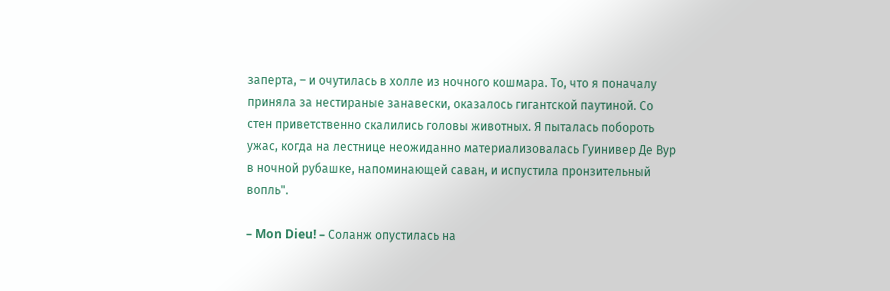заперта, – и очутилась в холле из ночного кошмара. То, что я поначалу приняла за нестираные занавески, оказалось гигантской паутиной. Со стен приветственно скалились головы животных. Я пыталась побороть ужас, когда на лестнице неожиданно материализовалась Гуинивер Де Вур в ночной рубашке, напоминающей саван, и испустила пронзительный вопль".

– Mon Dieu! – Соланж опустилась на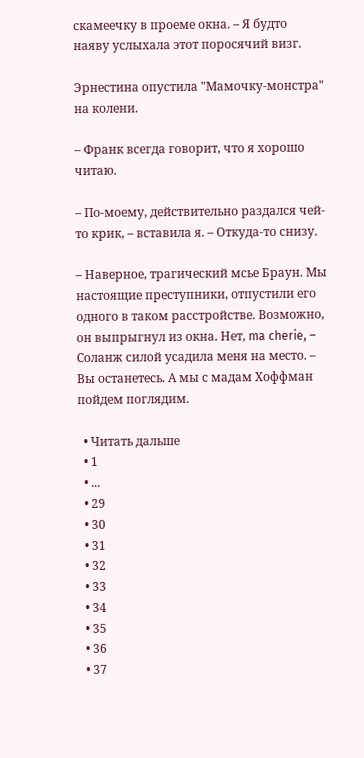скамеечку в проеме окна. – Я будто наяву услыхала этот поросячий визг.

Эрнестина опустила "Мамочку-монстра" на колени.

– Франк всегда говорит, что я хорошо читаю.

– По-моему, действительно раздался чей-то крик, – вставила я. – Откуда-то снизу.

– Наверное, трагический мсье Браун. Мы настоящие преступники, отпустили его одного в таком расстройстве. Возможно, он выпрыгнул из окна. Нет, ma cherie, – Соланж силой усадила меня на место. – Вы останетесь. А мы с мадам Хоффман пойдем поглядим.

  • Читать дальше
  • 1
  • ...
  • 29
  • 30
  • 31
  • 32
  • 33
  • 34
  • 35
  • 36
  • 37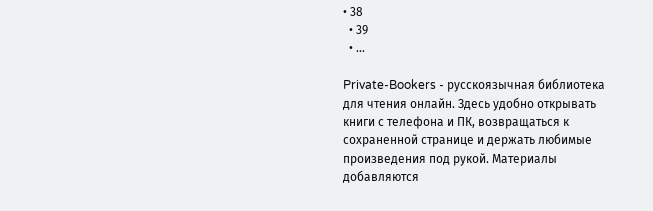• 38
  • 39
  • ...

Private-Bookers - русскоязычная библиотека для чтения онлайн. Здесь удобно открывать книги с телефона и ПК, возвращаться к сохраненной странице и держать любимые произведения под рукой. Материалы добавляются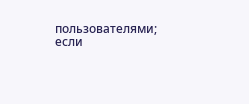пользователями; если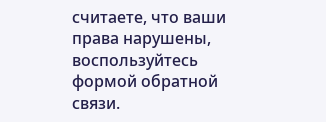считаете, что ваши права нарушены, воспользуйтесь формой обратной связи.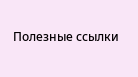Полезные ссылки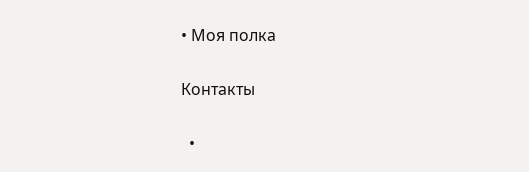• Моя полка

Контакты

  •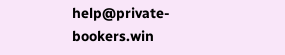help@private-bookers.win